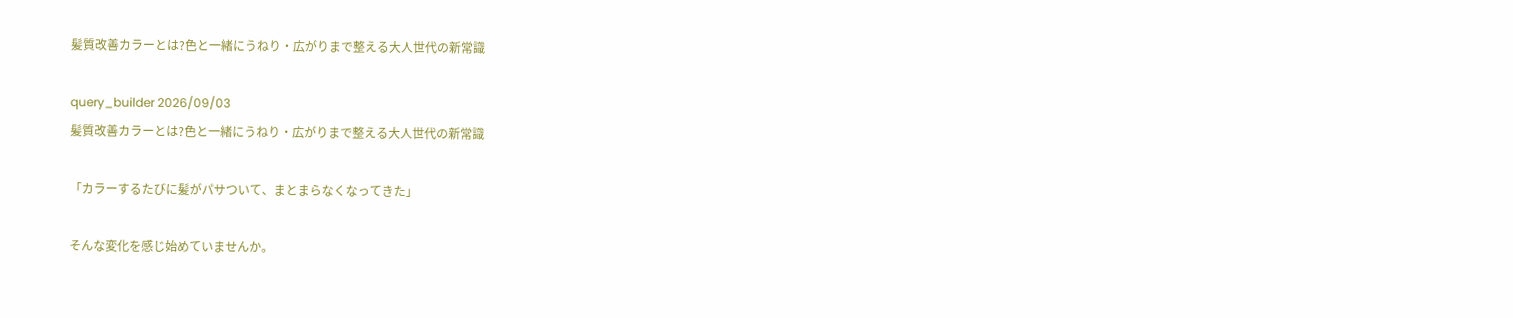髪質改善カラーとは?色と一緒にうねり・広がりまで整える大人世代の新常識

query_builder 2026/09/03
髪質改善カラーとは?色と一緒にうねり・広がりまで整える大人世代の新常識

「カラーするたびに髪がパサついて、まとまらなくなってきた」

そんな変化を感じ始めていませんか。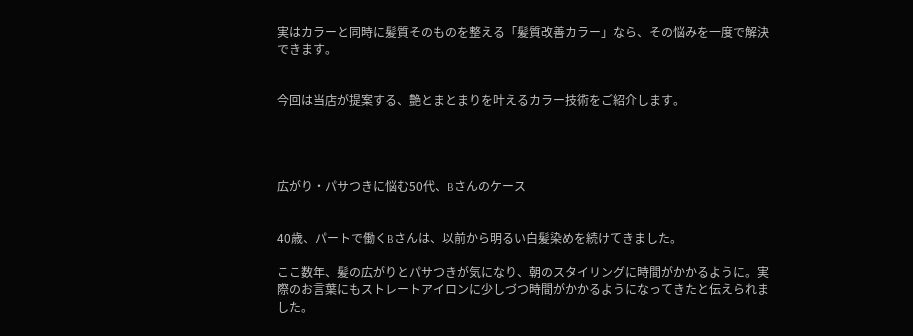実はカラーと同時に髪質そのものを整える「髪質改善カラー」なら、その悩みを一度で解決できます。


今回は当店が提案する、艶とまとまりを叶えるカラー技術をご紹介します。




広がり・パサつきに悩む50代、Bさんのケース


40歳、パートで働くBさんは、以前から明るい白髪染めを続けてきました。

ここ数年、髪の広がりとパサつきが気になり、朝のスタイリングに時間がかかるように。実際のお言葉にもストレートアイロンに少しづつ時間がかかるようになってきたと伝えられました。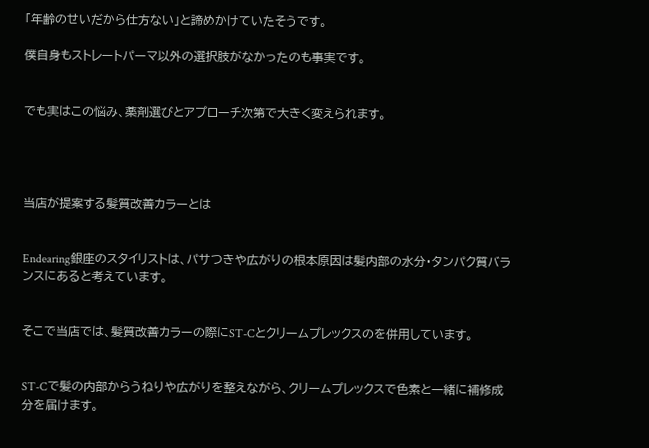「年齢のせいだから仕方ない」と諦めかけていたそうです。

僕自身もストレートパーマ以外の選択肢がなかったのも事実です。


でも実はこの悩み、薬剤選びとアプローチ次第で大きく変えられます。




当店が提案する髪質改善カラーとは


Endearing銀座のスタイリストは、パサつきや広がりの根本原因は髪内部の水分・タンパク質バランスにあると考えています。


そこで当店では、髪質改善カラーの際にST-Cとクリームプレックスのを併用しています。


ST-Cで髪の内部からうねりや広がりを整えながら、クリームプレックスで色素と一緒に補修成分を届けます。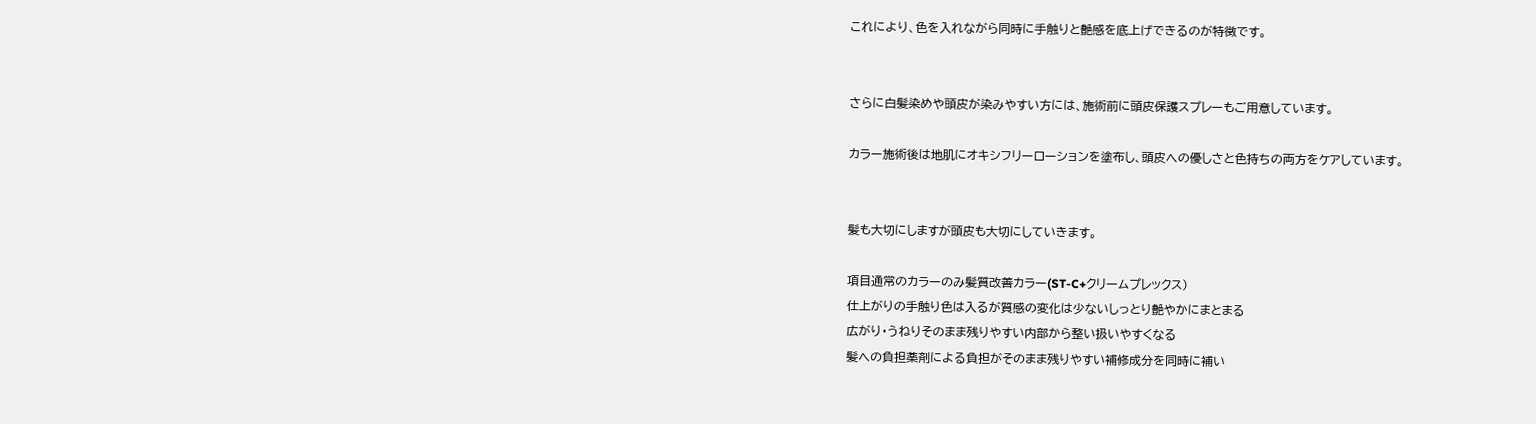これにより、色を入れながら同時に手触りと艶感を底上げできるのが特徴です。


さらに白髪染めや頭皮が染みやすい方には、施術前に頭皮保護スプレーもご用意しています。

カラー施術後は地肌にオキシフリーローションを塗布し、頭皮への優しさと色持ちの両方をケアしています。


髪も大切にしますが頭皮も大切にしていきます。

項目通常のカラーのみ髪質改善カラー(ST-C+クリームプレックス)
仕上がりの手触り色は入るが質感の変化は少ないしっとり艶やかにまとまる
広がり・うねりそのまま残りやすい内部から整い扱いやすくなる
髪への負担薬剤による負担がそのまま残りやすい補修成分を同時に補い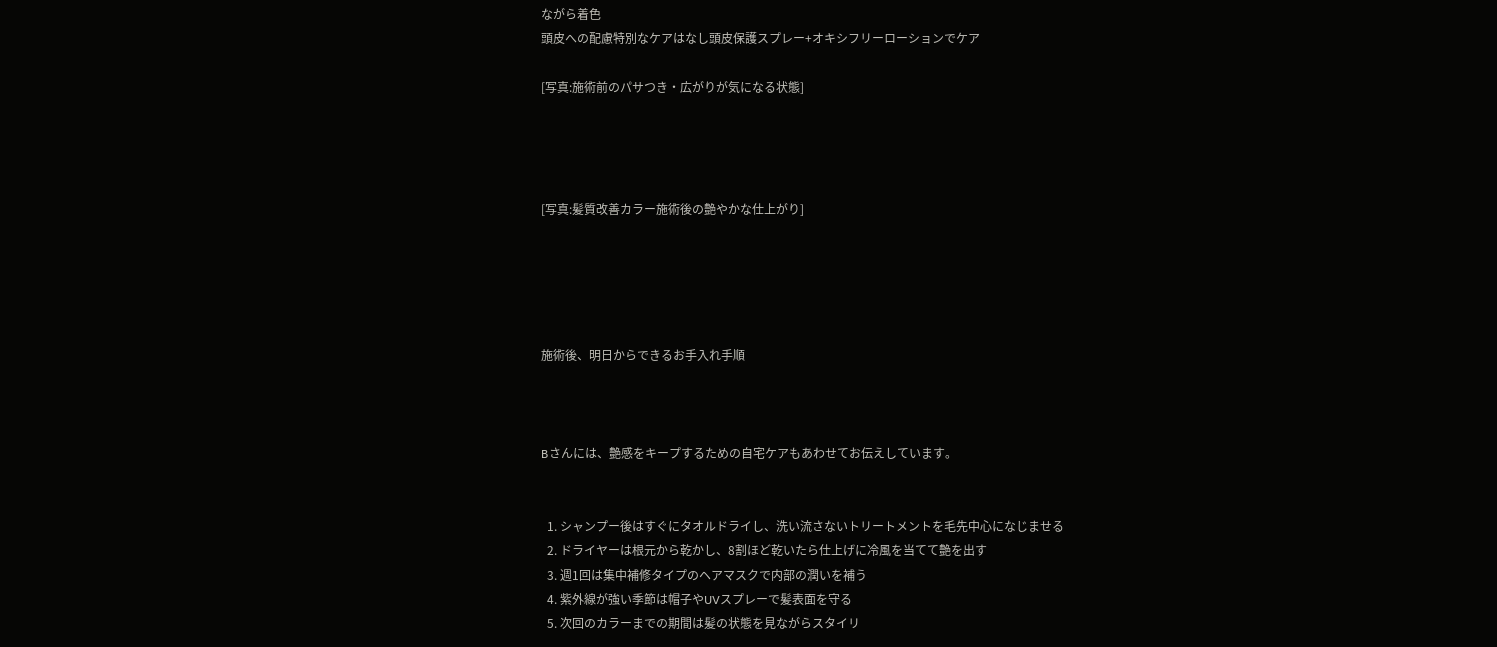ながら着色
頭皮への配慮特別なケアはなし頭皮保護スプレー+オキシフリーローションでケア

[写真:施術前のパサつき・広がりが気になる状態]




[写真:髪質改善カラー施術後の艶やかな仕上がり]





施術後、明日からできるお手入れ手順



Bさんには、艶感をキープするための自宅ケアもあわせてお伝えしています。


  1. シャンプー後はすぐにタオルドライし、洗い流さないトリートメントを毛先中心になじませる
  2. ドライヤーは根元から乾かし、8割ほど乾いたら仕上げに冷風を当てて艶を出す
  3. 週1回は集中補修タイプのヘアマスクで内部の潤いを補う
  4. 紫外線が強い季節は帽子やUVスプレーで髪表面を守る
  5. 次回のカラーまでの期間は髪の状態を見ながらスタイリ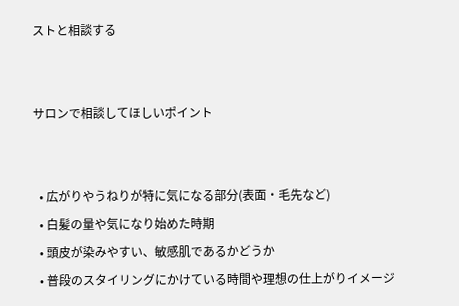ストと相談する


サロンで相談してほしいポイント


  • 広がりやうねりが特に気になる部分(表面・毛先など)
  • 白髪の量や気になり始めた時期
  • 頭皮が染みやすい、敏感肌であるかどうか
  • 普段のスタイリングにかけている時間や理想の仕上がりイメージ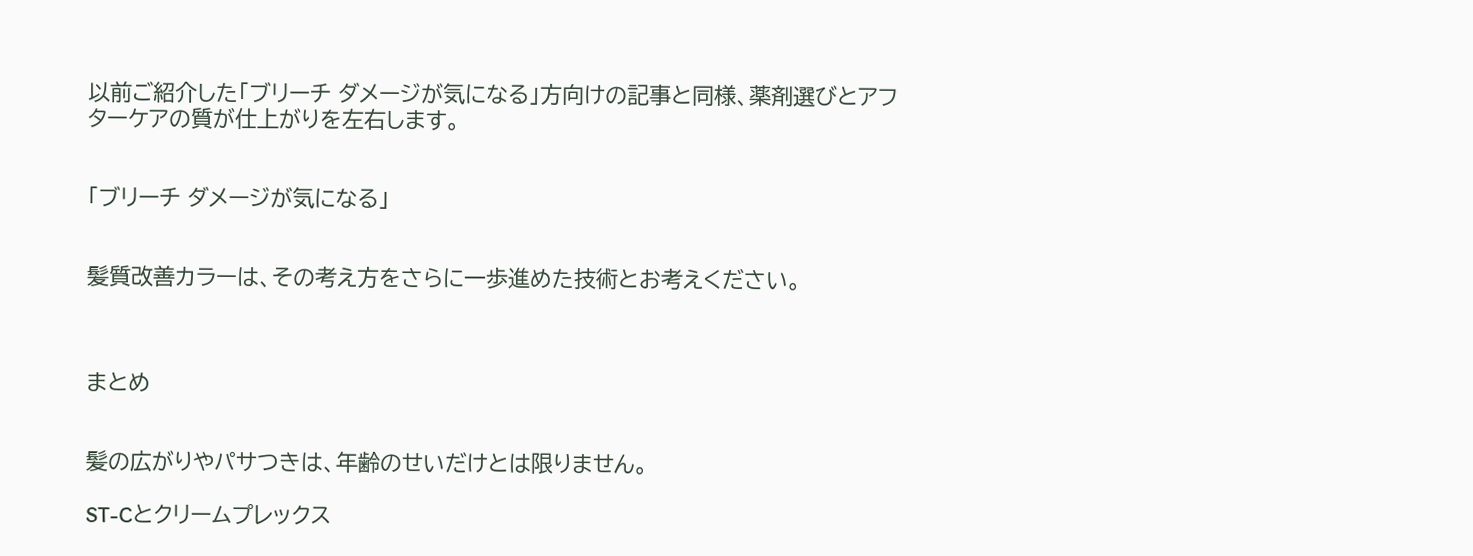以前ご紹介した「ブリーチ ダメージが気になる」方向けの記事と同様、薬剤選びとアフターケアの質が仕上がりを左右します。


「ブリーチ ダメージが気になる」


髪質改善カラーは、その考え方をさらに一歩進めた技術とお考えください。



まとめ


髪の広がりやパサつきは、年齢のせいだけとは限りません。

ST-Cとクリームプレックス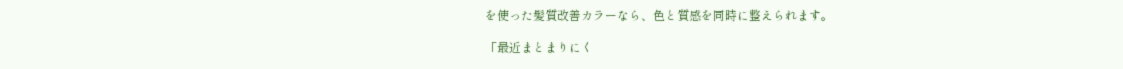を使った髪質改善カラーなら、色と質感を同時に整えられます。

「最近まとまりにく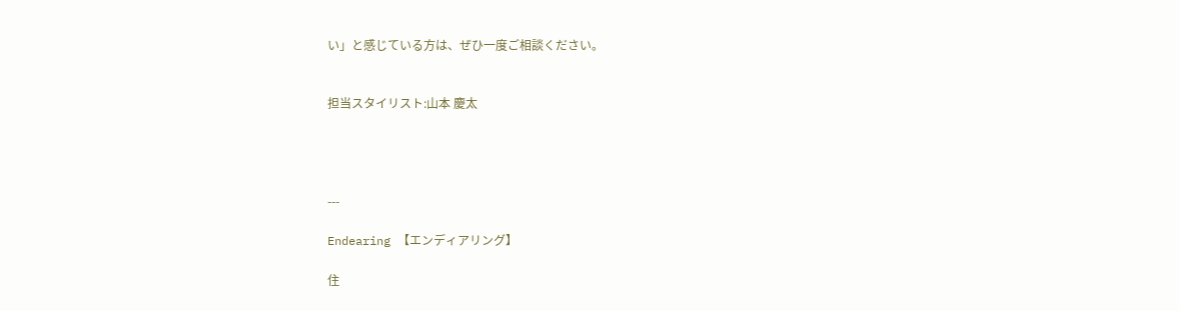い」と感じている方は、ぜひ一度ご相談ください。


担当スタイリスト:山本 慶太




---

Endearing 【エンディアリング】

住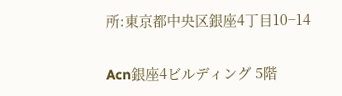所:東京都中央区銀座4丁目10−14

Acn銀座4ビルディング 5階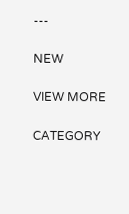---

NEW

VIEW MORE

CATEGORY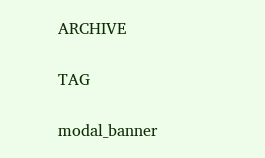ARCHIVE

TAG

modal_banner